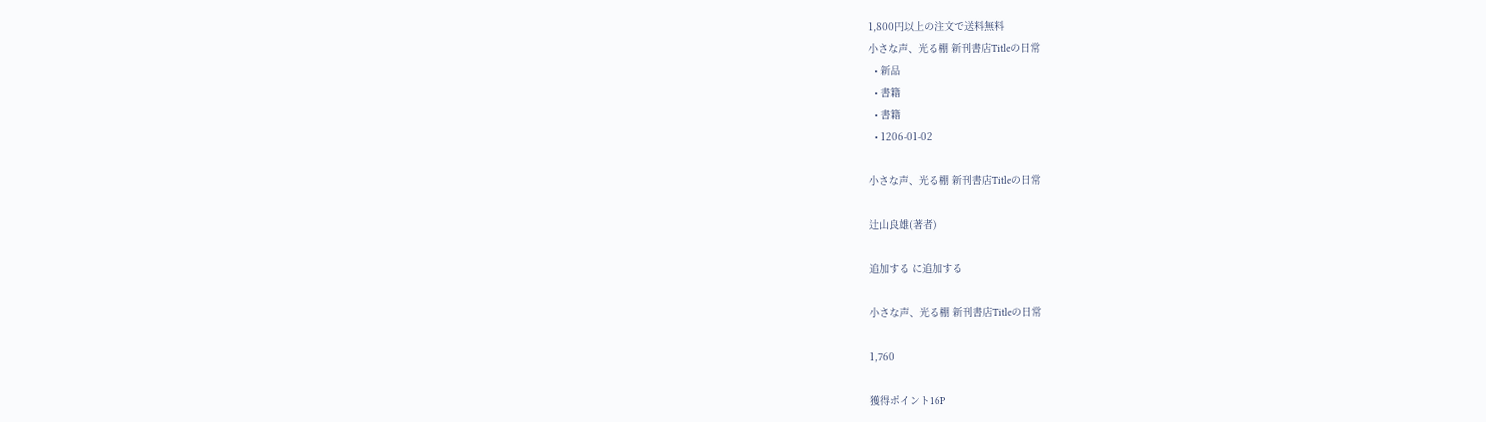1,800円以上の注文で送料無料
小さな声、光る棚 新刊書店Titleの日常
  • 新品
  • 書籍
  • 書籍
  • 1206-01-02

小さな声、光る棚 新刊書店Titleの日常

辻山良雄(著者)

追加する に追加する

小さな声、光る棚 新刊書店Titleの日常

1,760

獲得ポイント16P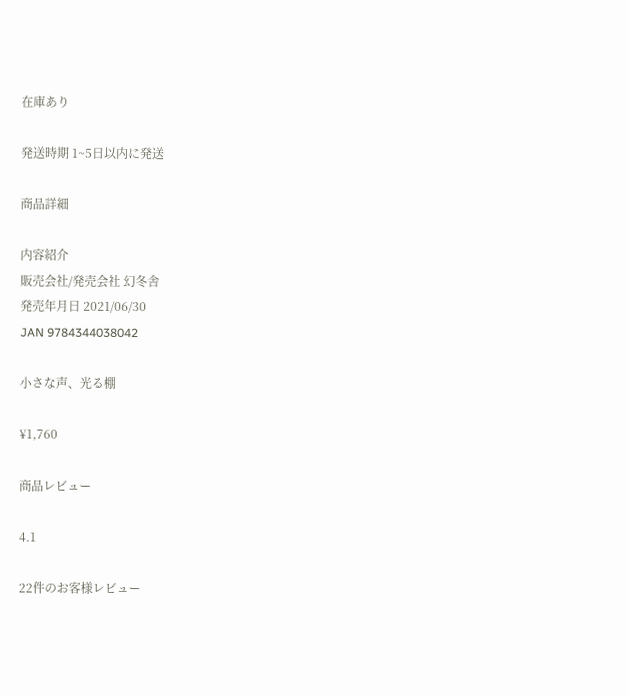在庫あり

発送時期 1~5日以内に発送

商品詳細

内容紹介
販売会社/発売会社 幻冬舎
発売年月日 2021/06/30
JAN 9784344038042

小さな声、光る棚

¥1,760

商品レビュー

4.1

22件のお客様レビュー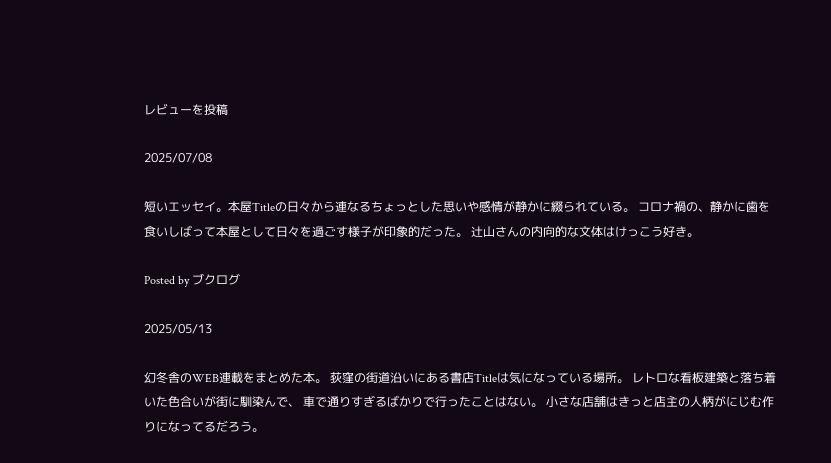レビューを投稿

2025/07/08

短いエッセイ。本屋Titleの日々から連なるちょっとした思いや感情が静かに綴られている。 コロナ禍の、静かに歯を食いしばって本屋として日々を過ごす様子が印象的だった。 辻山さんの内向的な文体はけっこう好き。

Posted by ブクログ

2025/05/13

幻冬舎のWEB連載をまとめた本。 荻窪の街道沿いにある書店Titleは気になっている場所。 レトロな看板建築と落ち着いた色合いが街に馴染んで、 車で通りすぎるばかりで行ったことはない。 小さな店舗はきっと店主の人柄がにじむ作りになってるだろう。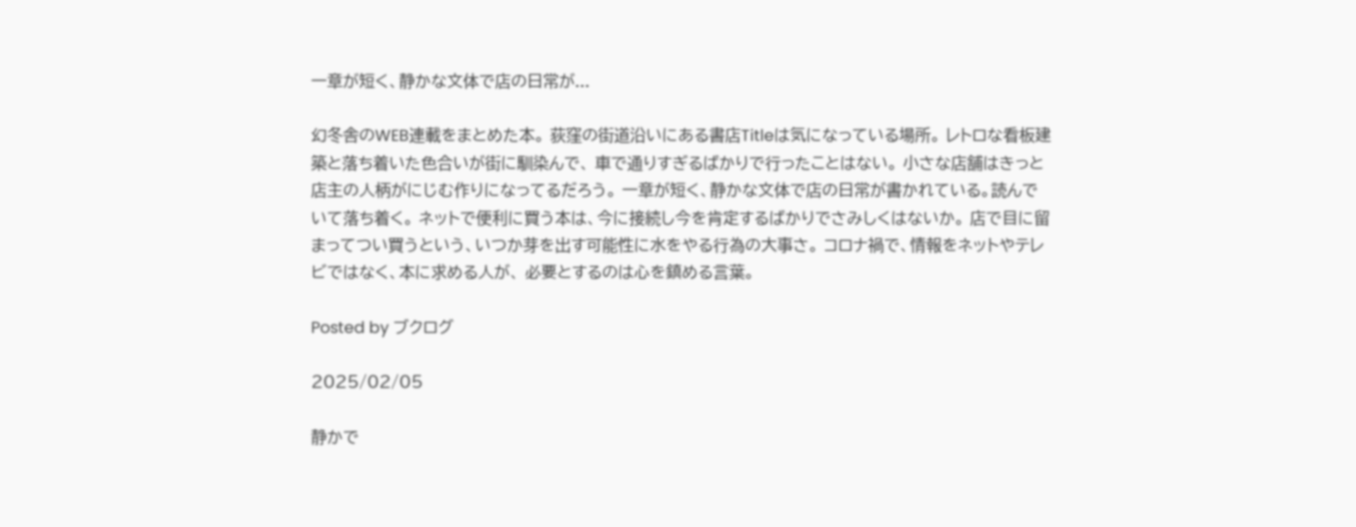一章が短く、静かな文体で店の日常が...

幻冬舎のWEB連載をまとめた本。 荻窪の街道沿いにある書店Titleは気になっている場所。 レトロな看板建築と落ち着いた色合いが街に馴染んで、 車で通りすぎるばかりで行ったことはない。 小さな店舗はきっと店主の人柄がにじむ作りになってるだろう。 一章が短く、静かな文体で店の日常が書かれている。読んでいて落ち着く。 ネットで便利に買う本は、今に接続し今を肯定するばかりでさみしくはないか。 店で目に留まってつい買うという、いつか芽を出す可能性に水をやる行為の大事さ。 コロナ禍で、情報をネットやテレビではなく、本に求める人が、 必要とするのは心を鎮める言葉。

Posted by ブクログ

2025/02/05

静かで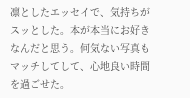凛としたエッセイで、気持ちがスッとした。本が本当にお好きなんだと思う。何気ない写真もマッチしてして、心地良い時間を過ごせた。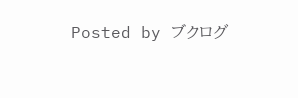Posted by ブクログ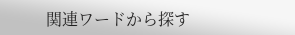関連ワードから探す